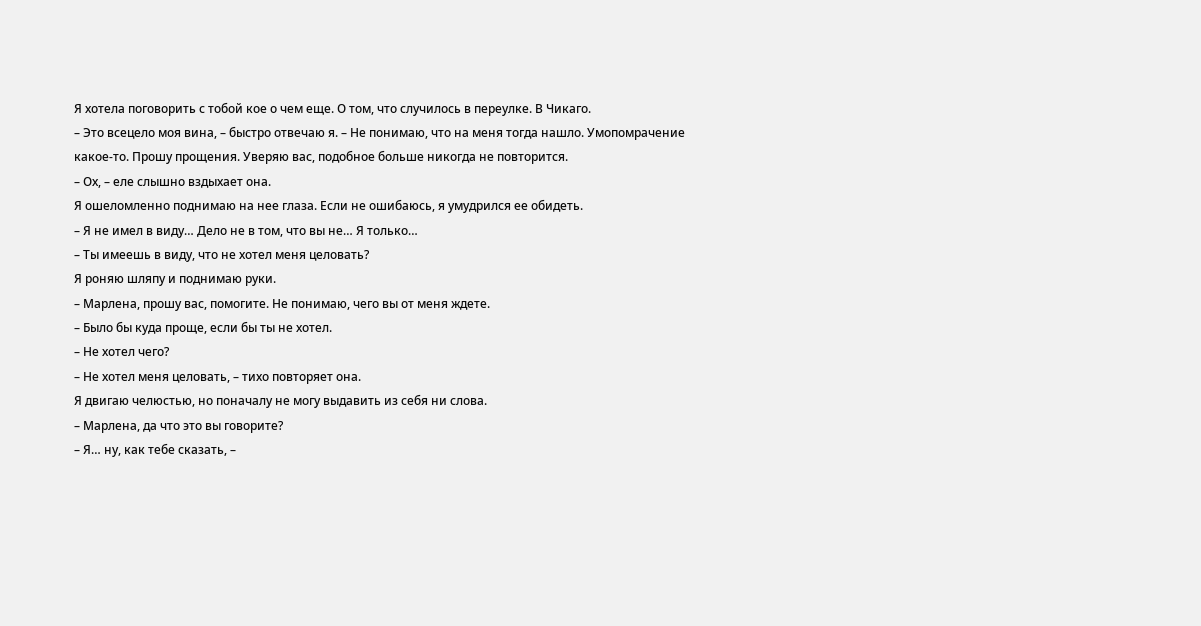Я хотела поговорить с тобой кое о чем еще. О том, что случилось в переулке. В Чикаго.
– Это всецело моя вина, – быстро отвечаю я. – Не понимаю, что на меня тогда нашло. Умопомрачение какое-то. Прошу прощения. Уверяю вас, подобное больше никогда не повторится.
– Ох, – еле слышно вздыхает она.
Я ошеломленно поднимаю на нее глаза. Если не ошибаюсь, я умудрился ее обидеть.
– Я не имел в виду… Дело не в том, что вы не… Я только…
– Ты имеешь в виду, что не хотел меня целовать?
Я роняю шляпу и поднимаю руки.
– Марлена, прошу вас, помогите. Не понимаю, чего вы от меня ждете.
– Было бы куда проще, если бы ты не хотел.
– Не хотел чего?
– Не хотел меня целовать, – тихо повторяет она.
Я двигаю челюстью, но поначалу не могу выдавить из себя ни слова.
– Марлена, да что это вы говорите?
– Я… ну, как тебе сказать, –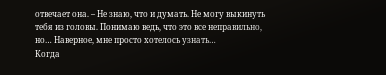отвечает она. – Не знаю, что и думать. Не могу выкинуть тебя из головы. Понимаю ведь, что это все неправильно, но… Наверное, мне просто хотелось узнать…
Когда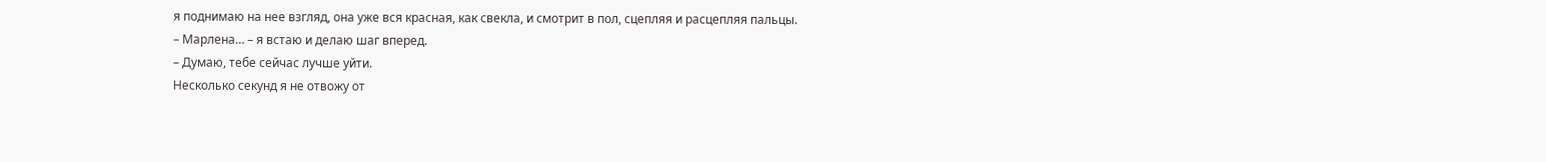я поднимаю на нее взгляд, она уже вся красная, как свекла, и смотрит в пол, сцепляя и расцепляя пальцы.
– Марлена… – я встаю и делаю шаг вперед.
– Думаю, тебе сейчас лучше уйти.
Несколько секунд я не отвожу от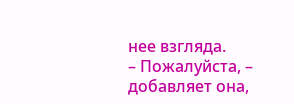нее взгляда.
– Пожалуйста, – добавляет она,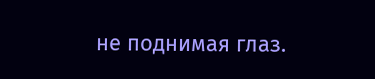не поднимая глаз.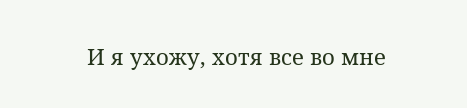И я ухожу, хотя все во мне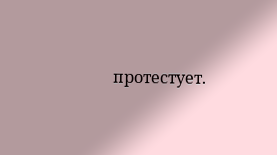протестует.